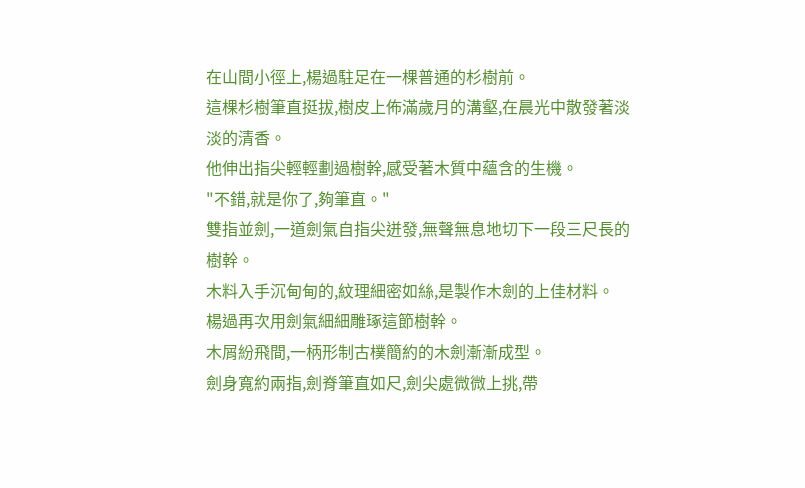在山間小徑上,楊過駐足在一棵普通的杉樹前。
這棵杉樹筆直挺拔,樹皮上佈滿歲月的溝壑,在晨光中散發著淡淡的清香。
他伸出指尖輕輕劃過樹幹,感受著木質中蘊含的生機。
"不錯,就是你了,夠筆直。"
雙指並劍,一道劍氣自指尖迸發,無聲無息地切下一段三尺長的樹幹。
木料入手沉甸甸的,紋理細密如絲,是製作木劍的上佳材料。
楊過再次用劍氣細細雕琢這節樹幹。
木屑紛飛間,一柄形制古樸簡約的木劍漸漸成型。
劍身寬約兩指,劍脊筆直如尺,劍尖處微微上挑,帶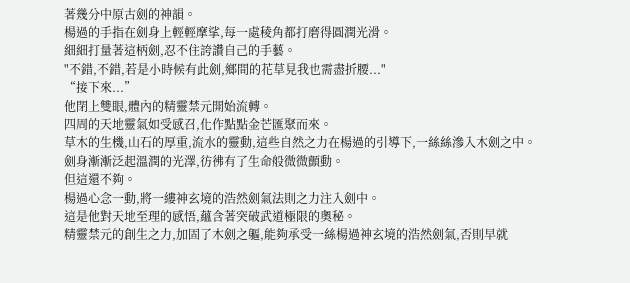著幾分中原古劍的神韻。
楊過的手指在劍身上輕輕摩挲,每一處稜角都打磨得圓潤光滑。
細細打量著這柄劍,忍不住誇讚自己的手藝。
"不錯,不錯,若是小時候有此劍,鄉間的花草見我也需盡折腰..."
“接下來...”
他閉上雙眼,體內的精靈禁元開始流轉。
四周的天地靈氣如受感召,化作點點金芒匯聚而來。
草木的生機,山石的厚重,流水的靈動,這些自然之力在楊過的引導下,一絲絲滲入木劍之中。
劍身漸漸泛起溫潤的光澤,彷彿有了生命般微微顫動。
但這還不夠。
楊過心念一動,將一縷神玄境的浩然劍氣法則之力注入劍中。
這是他對天地至理的感悟,蘊含著突破武道極限的奧秘。
精靈禁元的創生之力,加固了木劍之軀,能夠承受一絲楊過神玄境的浩然劍氣,否則早就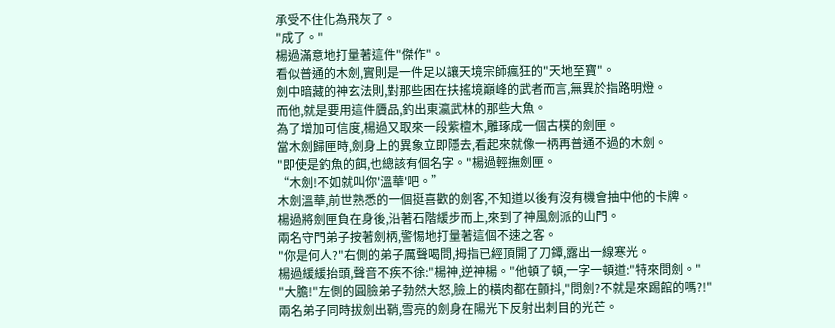承受不住化為飛灰了。
"成了。"
楊過滿意地打量著這件"傑作"。
看似普通的木劍,實則是一件足以讓天境宗師瘋狂的"天地至寶"。
劍中暗藏的神玄法則,對那些困在扶搖境巔峰的武者而言,無異於指路明燈。
而他,就是要用這件贗品,釣出東瀛武林的那些大魚。
為了增加可信度,楊過又取來一段紫檀木,雕琢成一個古樸的劍匣。
當木劍歸匣時,劍身上的異象立即隱去,看起來就像一柄再普通不過的木劍。
"即使是釣魚的餌,也總該有個名字。"楊過輕撫劍匣。
“木劍!不如就叫你'溫華'吧。”
木劍溫華,前世熟悉的一個挺喜歡的劍客,不知道以後有沒有機會抽中他的卡牌。
楊過將劍匣負在身後,沿著石階緩步而上,來到了神風劍派的山門。
兩名守門弟子按著劍柄,警惕地打量著這個不速之客。
"你是何人?"右側的弟子厲聲喝問,拇指已經頂開了刀鐔,露出一線寒光。
楊過緩緩抬頭,聲音不疾不徐:"楊神,逆神楊。"他頓了頓,一字一頓道:"特來問劍。"
"大膽!"左側的圓臉弟子勃然大怒,臉上的橫肉都在顫抖,"問劍?不就是來踢館的嗎?!"
兩名弟子同時拔劍出鞘,雪亮的劍身在陽光下反射出刺目的光芒。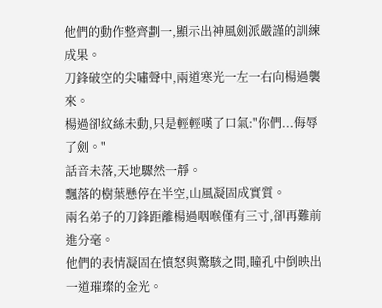他們的動作整齊劃一,顯示出神風劍派嚴謹的訓練成果。
刀鋒破空的尖嘯聲中,兩道寒光一左一右向楊過襲來。
楊過卻紋絲未動,只是輕輕嘆了口氣:"你們...侮辱了劍。"
話音未落,天地驟然一靜。
飄落的樹葉懸停在半空,山風凝固成實質。
兩名弟子的刀鋒距離楊過咽喉僅有三寸,卻再難前進分毫。
他們的表情凝固在憤怒與驚駭之間,瞳孔中倒映出一道璀璨的金光。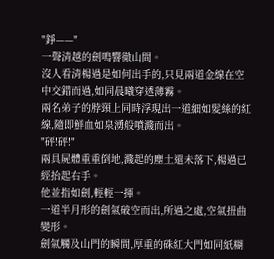"錚——"
一聲清越的劍鳴響徹山間。
沒人看清楊過是如何出手的,只見兩道金線在空中交錯而過,如同晨曦穿透薄霧。
兩名弟子的脖頸上同時浮現出一道細如髮絲的紅線,隨即鮮血如泉湧般噴濺而出。
"砰!砰!"
兩具屍體重重倒地,濺起的塵土還未落下,楊過已經抬起右手。
他並指如劍,輕輕一揮。
一道半月形的劍氣破空而出,所過之處,空氣扭曲變形。
劍氣觸及山門的瞬間,厚重的硃紅大門如同紙糊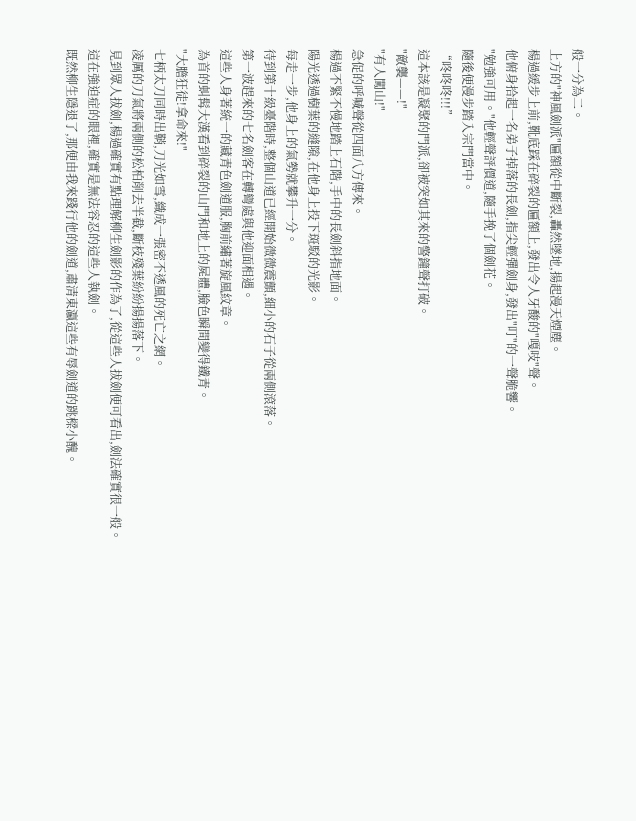般一分為二。
上方的"神風劍派"匾額從中斷裂,轟然墜地,揚起漫天煙塵。
楊過緩步上前,靴底踩在碎裂的匾額上,發出令人牙酸的"嘎吱"聲。
他俯身拾起一名弟子掉落的長劍,指尖輕彈劍身,發出"叮"的一聲脆響。
"勉強可用。"他輕聲評價道,隨手挽了個劍花。
隨後便漫步踏入宗門當中。
“咚咚咚!!!”
這本該是凝聚的門派,卻被突如其來的警鐘聲打破。
"敵襲——!"
"有人闖山!"
急促的呼喊聲從四面八方傳來。
楊過不緊不慢地踏上石階,手中的長劍斜指地面。
陽光透過樹葉的縫隙,在他身上投下斑駁的光影。
每走一步,他身上的氣勢就攀升一分。
待到第十級臺階時,整個山道已經開始微微震顫,細小的石子從兩側滾落。
第一波趕來的七名劍客在轉彎處與他迎面相遇。
這些人身著統一的藏青色劍道服,胸前繡著旋風紋章。
為首的虯髯大漢看到碎裂的山門和地上的屍體,臉色瞬間變得鐵青。
"大膽狂徒!拿命來!"
七柄太刀同時出鞘,刀光如雪,織成一張密不透風的死亡之網。
凌厲的刀氣將兩側的松柏削去半截,斷枝殘葉紛紛揚揚落下。
見到眾人拔劍,楊過確實有點理解柳生劍影的作為了,從這些人拔劍便可看出,劍法確實很一般。
這在強迫症的眼裡,確實是無法容忍的這些人執劍。
既然柳生隱退了,那便由我來踐行他的劍道,肅清東瀛這些有辱劍道的跳樑小醜。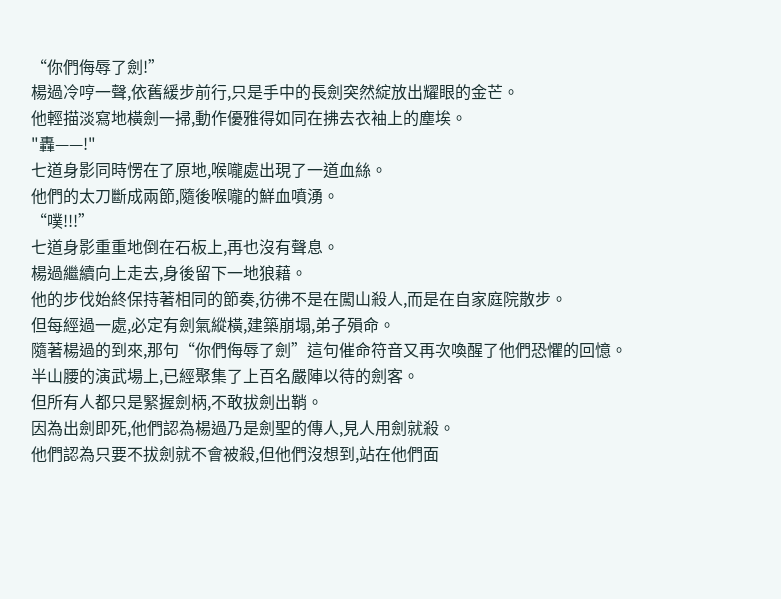“你們侮辱了劍!”
楊過冷哼一聲,依舊緩步前行,只是手中的長劍突然綻放出耀眼的金芒。
他輕描淡寫地橫劍一掃,動作優雅得如同在拂去衣袖上的塵埃。
"轟——!"
七道身影同時愣在了原地,喉嚨處出現了一道血絲。
他們的太刀斷成兩節,隨後喉嚨的鮮血噴湧。
“噗!!!”
七道身影重重地倒在石板上,再也沒有聲息。
楊過繼續向上走去,身後留下一地狼藉。
他的步伐始終保持著相同的節奏,彷彿不是在闖山殺人,而是在自家庭院散步。
但每經過一處,必定有劍氣縱橫,建築崩塌,弟子殞命。
隨著楊過的到來,那句“你們侮辱了劍”這句催命符音又再次喚醒了他們恐懼的回憶。
半山腰的演武場上,已經聚集了上百名嚴陣以待的劍客。
但所有人都只是緊握劍柄,不敢拔劍出鞘。
因為出劍即死,他們認為楊過乃是劍聖的傳人,見人用劍就殺。
他們認為只要不拔劍就不會被殺,但他們沒想到,站在他們面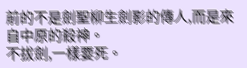前的不是劍聖柳生劍影的傳人,而是來自中原的殺神。
不拔劍,一樣要死。